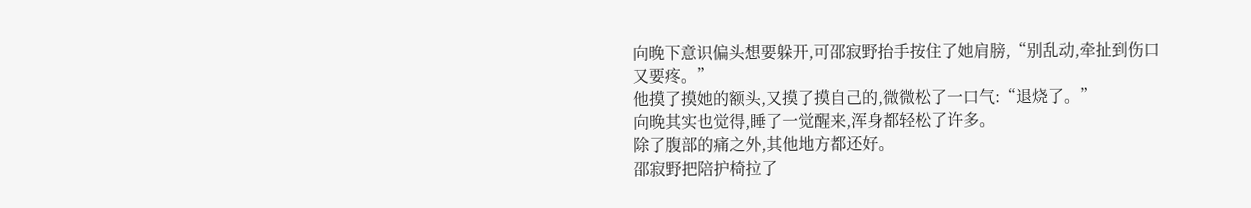向晚下意识偏头想要躲开,可邵寂野抬手按住了她肩膀,“别乱动,牵扯到伤口又要疼。”
他摸了摸她的额头,又摸了摸自己的,微微松了一口气:“退烧了。”
向晚其实也觉得,睡了一觉醒来,浑身都轻松了许多。
除了腹部的痛之外,其他地方都还好。
邵寂野把陪护椅拉了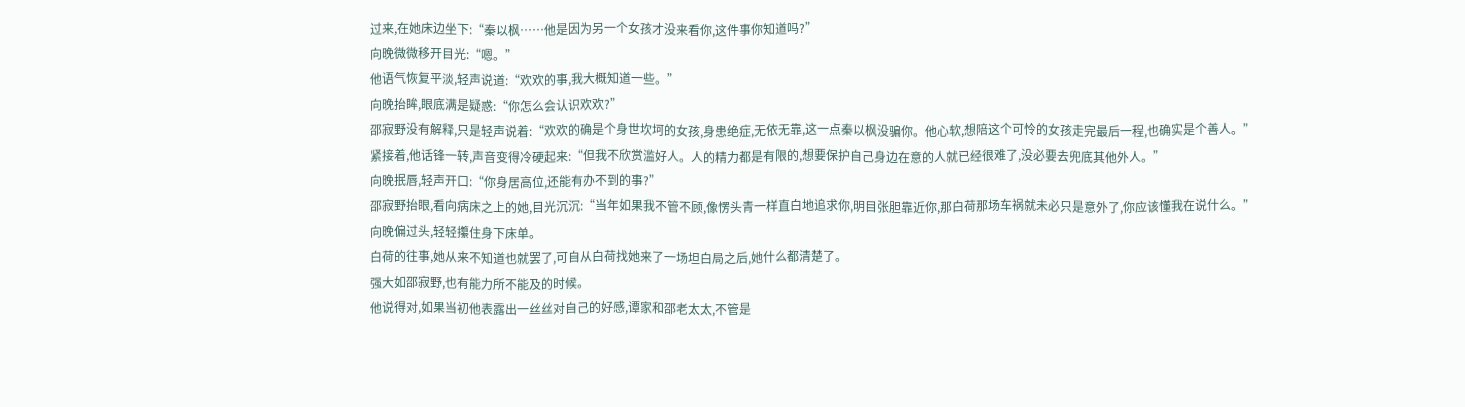过来,在她床边坐下:“秦以枫……他是因为另一个女孩才没来看你,这件事你知道吗?”
向晚微微移开目光:“嗯。”
他语气恢复平淡,轻声说道:“欢欢的事,我大概知道一些。”
向晚抬眸,眼底满是疑惑:“你怎么会认识欢欢?”
邵寂野没有解释,只是轻声说着:“欢欢的确是个身世坎坷的女孩,身患绝症,无依无靠,这一点秦以枫没骗你。他心软,想陪这个可怜的女孩走完最后一程,也确实是个善人。”
紧接着,他话锋一转,声音变得冷硬起来:“但我不欣赏滥好人。人的精力都是有限的,想要保护自己身边在意的人就已经很难了,没必要去兜底其他外人。”
向晚抿唇,轻声开口:“你身居高位,还能有办不到的事?”
邵寂野抬眼,看向病床之上的她,目光沉沉:“当年如果我不管不顾,像愣头青一样直白地追求你,明目张胆靠近你,那白荷那场车祸就未必只是意外了,你应该懂我在说什么。”
向晚偏过头,轻轻攥住身下床单。
白荷的往事,她从来不知道也就罢了,可自从白荷找她来了一场坦白局之后,她什么都清楚了。
强大如邵寂野,也有能力所不能及的时候。
他说得对,如果当初他表露出一丝丝对自己的好感,谭家和邵老太太,不管是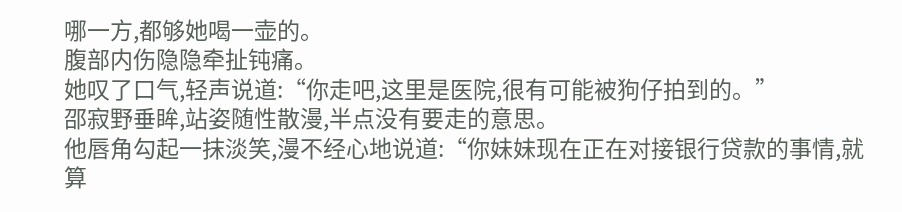哪一方,都够她喝一壶的。
腹部内伤隐隐牵扯钝痛。
她叹了口气,轻声说道:“你走吧,这里是医院,很有可能被狗仔拍到的。”
邵寂野垂眸,站姿随性散漫,半点没有要走的意思。
他唇角勾起一抹淡笑,漫不经心地说道:“你妹妹现在正在对接银行贷款的事情,就算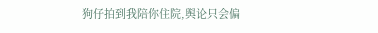狗仔拍到我陪你住院,舆论只会偏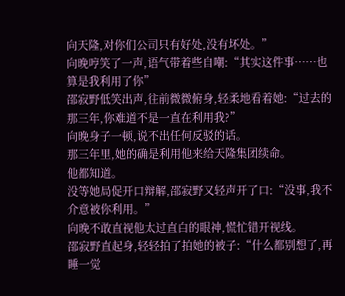向天隆,对你们公司只有好处,没有坏处。”
向晚哼笑了一声,语气带着些自嘲:“其实这件事……也算是我利用了你”
邵寂野低笑出声,往前微微俯身,轻柔地看着她:“过去的那三年,你难道不是一直在利用我?”
向晚身子一顿,说不出任何反驳的话。
那三年里,她的确是利用他来给天隆集团续命。
他都知道。
没等她局促开口辩解,邵寂野又轻声开了口:“没事,我不介意被你利用。”
向晚不敢直视他太过直白的眼神,慌忙错开视线。
邵寂野直起身,轻轻拍了拍她的被子:“什么都别想了,再睡一觉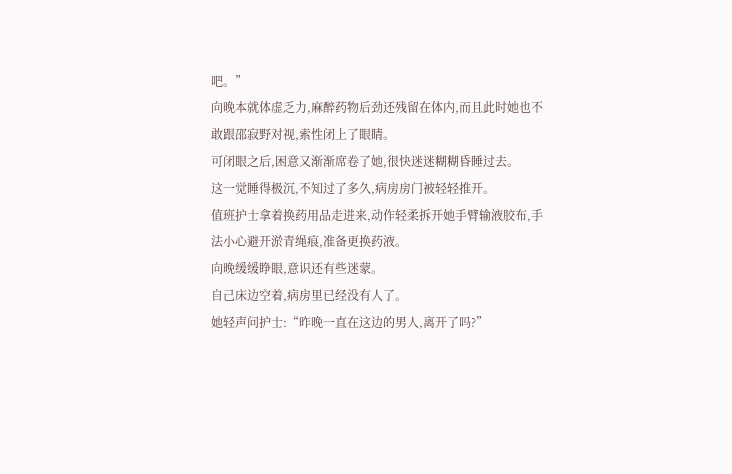吧。”
向晚本就体虚乏力,麻醉药物后劲还残留在体内,而且此时她也不敢跟邵寂野对视,索性闭上了眼睛。
可闭眼之后,困意又渐渐席卷了她,很快迷迷糊糊昏睡过去。
这一觉睡得极沉,不知过了多久,病房房门被轻轻推开。
值班护士拿着换药用品走进来,动作轻柔拆开她手臂输液胶布,手法小心避开淤青绳痕,准备更换药液。
向晚缓缓睁眼,意识还有些迷蒙。
自己床边空着,病房里已经没有人了。
她轻声问护士:“昨晚一直在这边的男人,离开了吗?”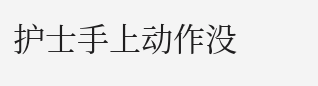护士手上动作没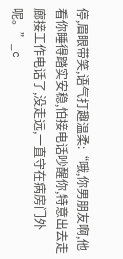停,眉眼带笑,语气打趣温柔:“哦,你男朋友啊,他看你睡得踏实安稳,怕接电话吵醒你,特意出去走廊接工作电话了,没走远,一直守在病房门外呢。”_c